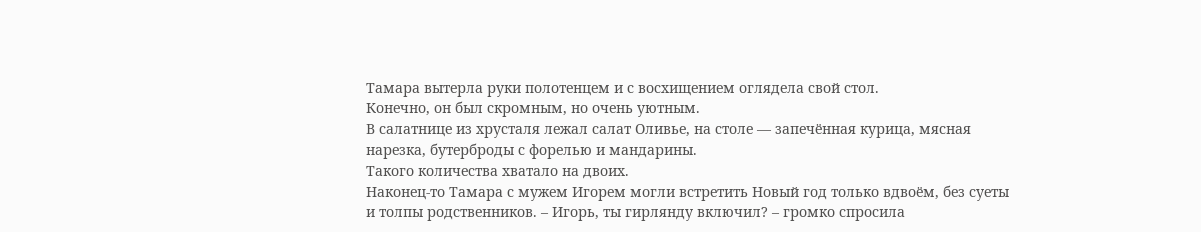Тамара вытерла руки полотенцем и с восхищением оглядела свой стол.
Конечно, он был скромным, но очень уютным.
В салатнице из хрусталя лежал салат Оливье, на столе — запечённая курица, мясная нарезка, бутерброды с форелью и мандарины.
Такого количества хватало на двоих.
Наконец-то Тамара с мужем Игорем могли встретить Новый год только вдвоём, без суеты и толпы родственников. – Игорь, ты гирлянду включил? – громко спросила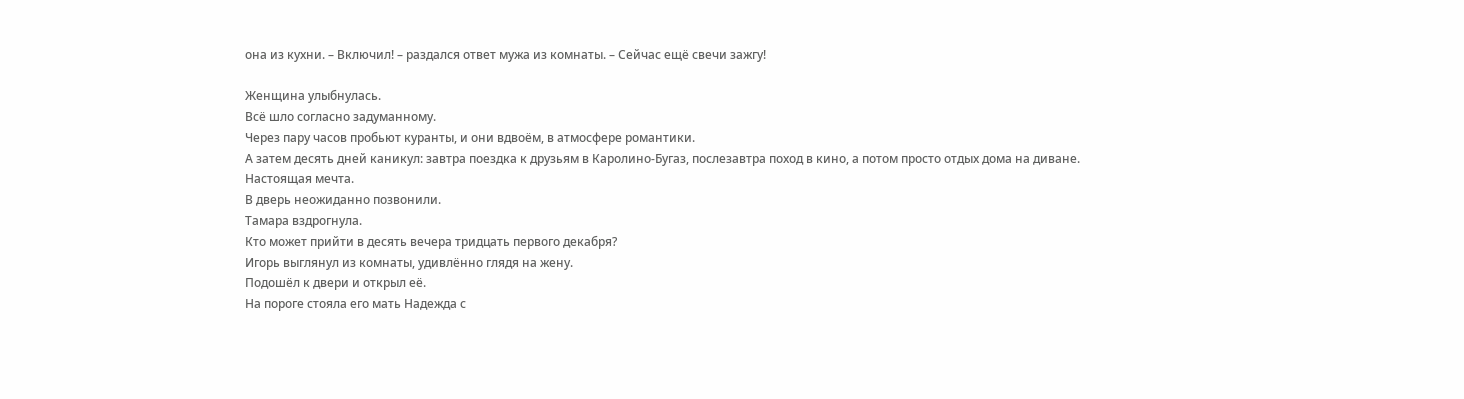она из кухни. – Включил! – раздался ответ мужа из комнаты. – Сейчас ещё свечи зажгу!

Женщина улыбнулась.
Всё шло согласно задуманному.
Через пару часов пробьют куранты, и они вдвоём, в атмосфере романтики.
А затем десять дней каникул: завтра поездка к друзьям в Каролино-Бугаз, послезавтра поход в кино, а потом просто отдых дома на диване.
Настоящая мечта.
В дверь неожиданно позвонили.
Тамара вздрогнула.
Кто может прийти в десять вечера тридцать первого декабря?
Игорь выглянул из комнаты, удивлённо глядя на жену.
Подошёл к двери и открыл её.
На пороге стояла его мать Надежда с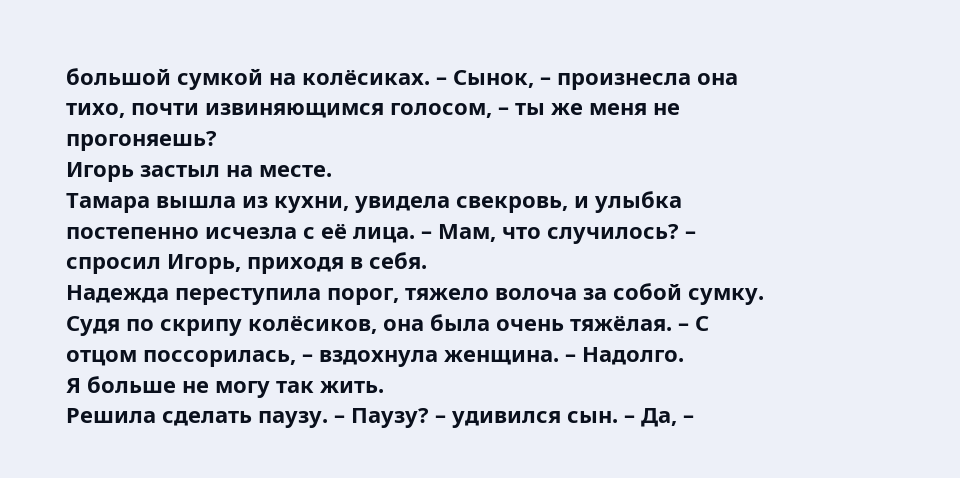большой сумкой на колёсиках. – Сынок, – произнесла она тихо, почти извиняющимся голосом, – ты же меня не прогоняешь?
Игорь застыл на месте.
Тамара вышла из кухни, увидела свекровь, и улыбка постепенно исчезла с её лица. – Мам, что случилось? – спросил Игорь, приходя в себя.
Надежда переступила порог, тяжело волоча за собой сумку.
Судя по скрипу колёсиков, она была очень тяжёлая. – С отцом поссорилась, – вздохнула женщина. – Надолго.
Я больше не могу так жить.
Решила сделать паузу. – Паузу? – удивился сын. – Да, –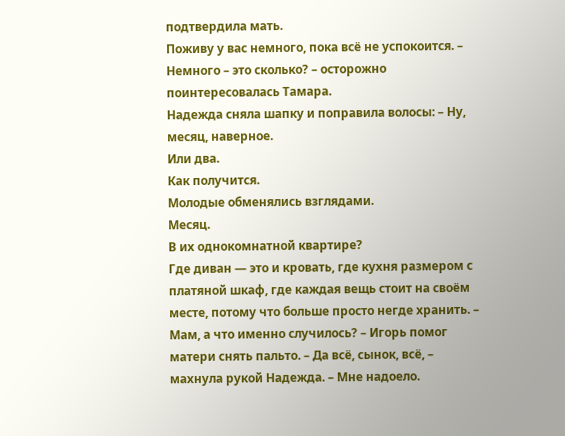подтвердила мать.
Поживу у вас немного, пока всё не успокоится. – Немного – это сколько? – осторожно поинтересовалась Тамара.
Надежда сняла шапку и поправила волосы: – Ну, месяц, наверное.
Или два.
Как получится.
Молодые обменялись взглядами.
Месяц.
В их однокомнатной квартире?
Где диван — это и кровать, где кухня размером с платяной шкаф, где каждая вещь стоит на своём месте, потому что больше просто негде хранить. – Мам, а что именно случилось? – Игорь помог матери снять пальто. – Да всё, сынок, всё, – махнула рукой Надежда. – Мне надоело.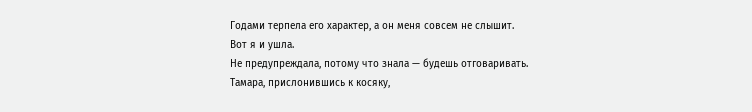Годами терпела его характер, а он меня совсем не слышит.
Вот я и ушла.
Не предупреждала, потому что знала — будешь отговаривать.
Тамара, прислонившись к косяку,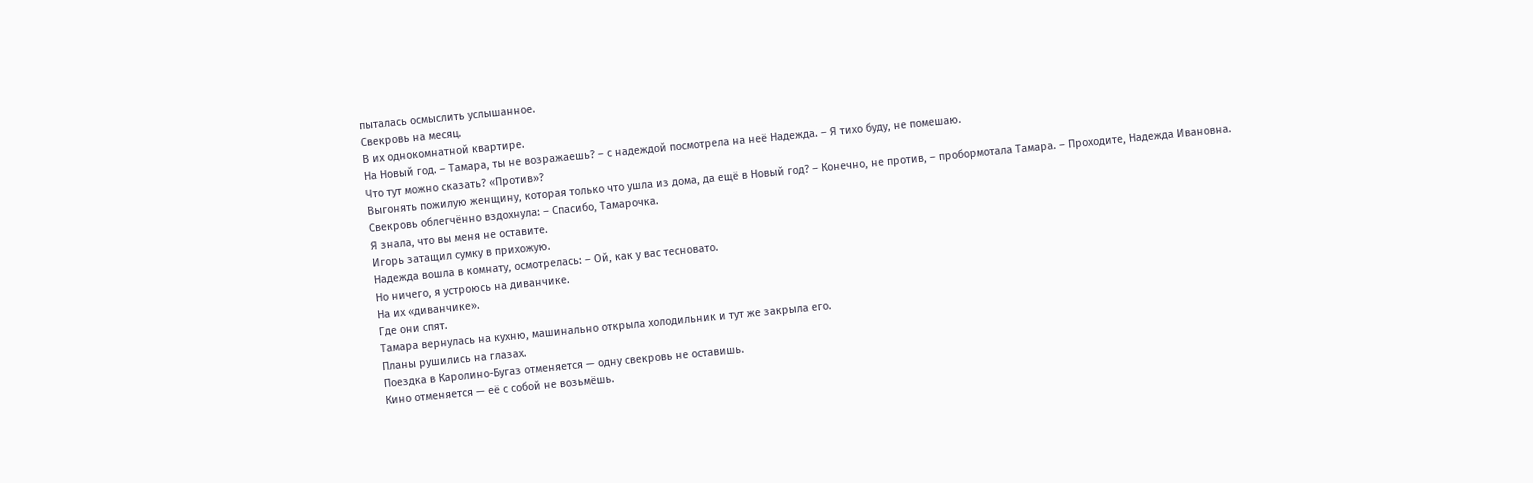пыталась осмыслить услышанное.
Свекровь на месяц.
В их однокомнатной квартире.
На Новый год. – Тамара, ты не возражаешь? – с надеждой посмотрела на неё Надежда. – Я тихо буду, не помешаю.
Что тут можно сказать? «Против»?
Выгонять пожилую женщину, которая только что ушла из дома, да ещё в Новый год? – Конечно, не против, – пробормотала Тамара. – Проходите, Надежда Ивановна.
Свекровь облегчённо вздохнула: – Спасибо, Тамарочка.
Я знала, что вы меня не оставите.
Игорь затащил сумку в прихожую.
Надежда вошла в комнату, осмотрелась: – Ой, как у вас тесновато.
Но ничего, я устроюсь на диванчике.
На их «диванчике».
Где они спят.
Тамара вернулась на кухню, машинально открыла холодильник и тут же закрыла его.
Планы рушились на глазах.
Поездка в Каролино-Бугаз отменяется — одну свекровь не оставишь.
Кино отменяется — её с собой не возьмёшь.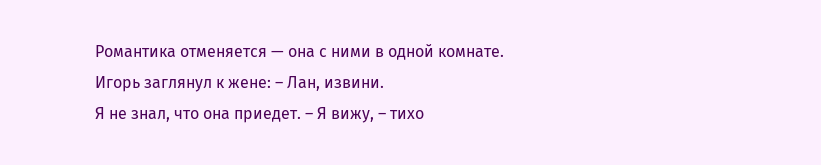Романтика отменяется — она с ними в одной комнате.
Игорь заглянул к жене: – Лан, извини.
Я не знал, что она приедет. – Я вижу, – тихо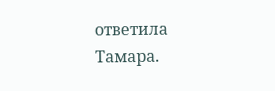ответила Тамара.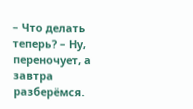– Что делать теперь? – Ну, переночует, а завтра разберёмся.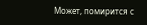Может, помирится с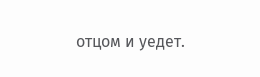отцом и уедет.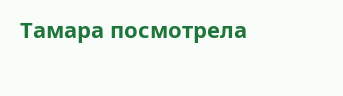Тамара посмотрела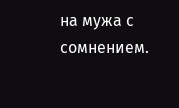на мужа с сомнением.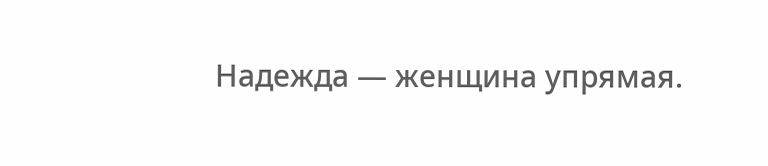Надежда — женщина упрямая.